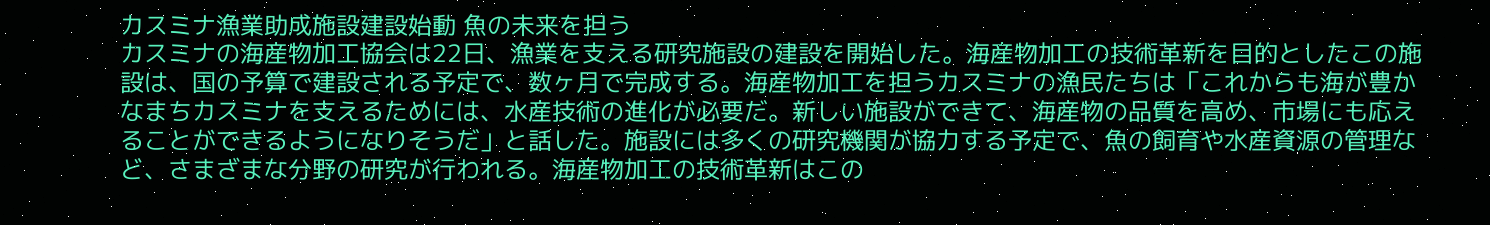カスミナ漁業助成施設建設始動 魚の未来を担う
カスミナの海産物加工協会は22日、漁業を支える研究施設の建設を開始した。海産物加工の技術革新を目的としたこの施設は、国の予算で建設される予定で、数ヶ月で完成する。海産物加工を担うカスミナの漁民たちは「これからも海が豊かなまちカスミナを支えるためには、水産技術の進化が必要だ。新しい施設ができて、海産物の品質を高め、市場にも応えることができるようになりそうだ」と話した。施設には多くの研究機関が協力する予定で、魚の飼育や水産資源の管理など、さまざまな分野の研究が行われる。海産物加工の技術革新はこの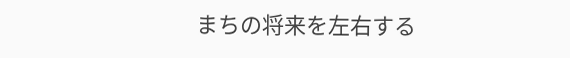まちの将来を左右する